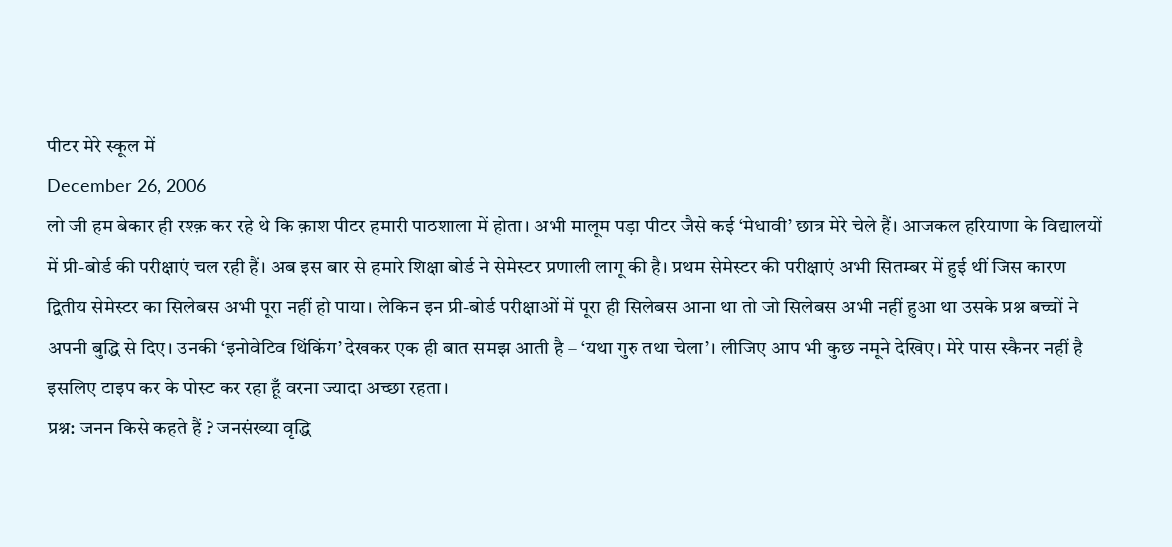पीटर मेरे स्कूल में
December 26, 2006
लो जी हम बेकार ही रश्क़ कर रहे थे कि क़ाश पीटर हमारी पाठशाला में होता। अभी मालूम पड़ा पीटर जैसे कई ‘मेधावी’ छात्र मेरे चेले हैं। आजकल हरियाणा के विद्यालयों में प्री-बोर्ड की परीक्षाएं चल रही हैं। अब इस बार से हमारे शिक्षा बोर्ड ने सेमेस्टर प्रणाली लागू की है। प्रथम सेमेस्टर की परीक्षाएं अभी सितम्बर में हुई थीं जिस कारण द्वितीय सेमेस्टर का सिलेबस अभी पूरा नहीं हो पाया। लेकिन इन प्री-बोर्ड परीक्षाओं में पूरा ही सिलेबस आना था तो जो सिलेबस अभी नहीं हुआ था उसके प्रश्न बच्चों ने अपनी बुद्धि से दिए। उनकी ‘इनोवेटिव थिंकिंग’ देखकर एक ही बात समझ आती है – ‘यथा गुरु तथा चेला’। लीजिए आप भी कुछ नमूने देखिए। मेरे पास स्कैनर नहीं है इसलिए टाइप कर के पोस्ट कर रहा हूँ वरना ज्यादा अच्छा रहता।
प्रश्न: जनन किसे कहते हैं ? जनसंख्या वृद्धि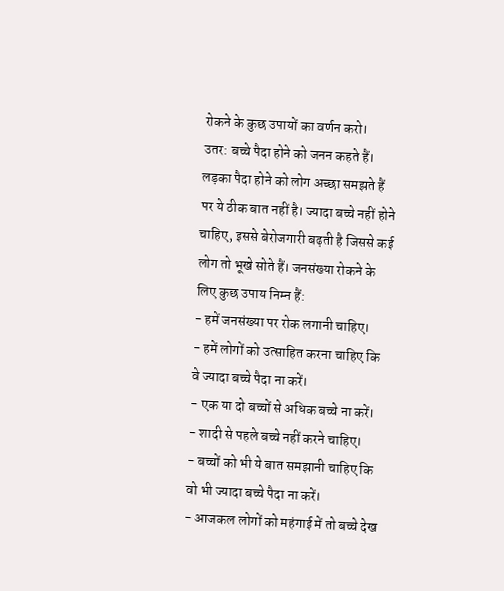रोकने के कुछ उपायों का वर्णन करो।
उतर: बच्चे पैदा होने को जनन कहते हैं। लड़का पैदा होने को लोग अच्छा समझते हैं पर ये ठीक बात नहीं है। ज्यादा बच्चे नहीं होने चाहिए, इससे बेरोजगारी बढ़ती है जिससे कई लोग तो भूखे सोते हैं। जनसंख्या रोकने के लिए कुछ उपाय निम्न हैं:
- हमें जनसंख्या पर रोक लगानी चाहिए।
- हमें लोगों को उत्साहित करना चाहिए कि वे ज्यादा बच्चे पैदा ना करें।
- एक या दो बच्चों से अधिक बच्चे ना करें।
- शादी से पहले बच्चे नहीं करने चाहिए।
- बच्चों को भी ये बात समझानी चाहिए कि वो भी ज्यादा बच्चे पैदा ना करें।
- आजकल लोगों को महंगाई में तो बच्चे देख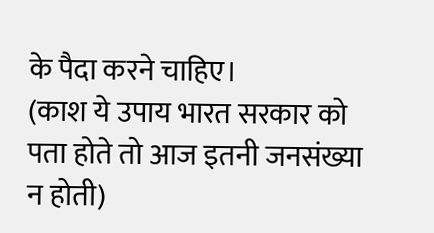के पैदा करने चाहिए।
(काश ये उपाय भारत सरकार को पता होते तो आज इतनी जनसंख्या न होती)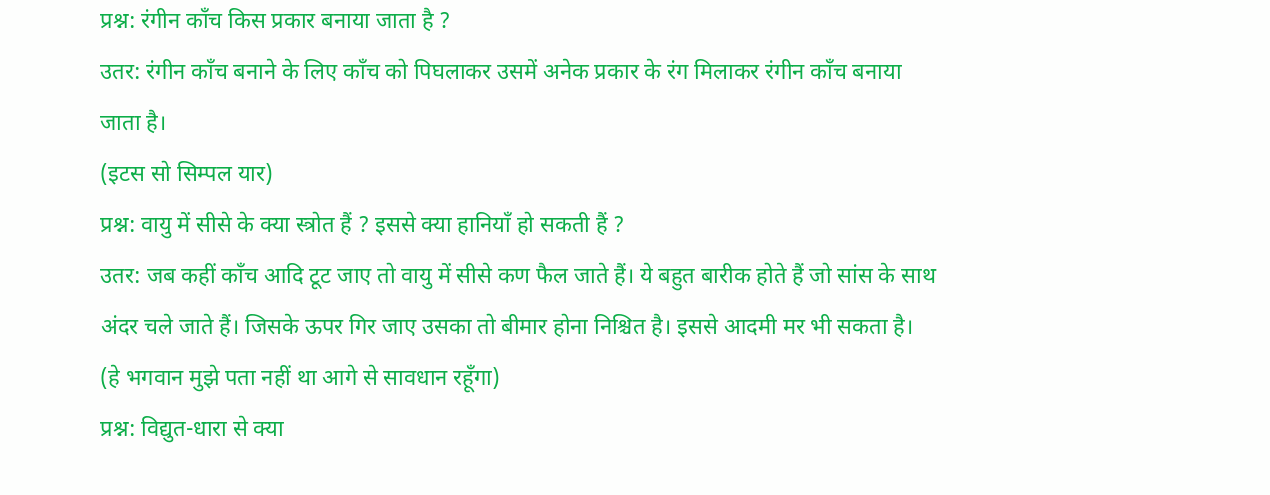प्रश्न: रंगीन काँच किस प्रकार बनाया जाता है ?
उतर: रंगीन काँच बनाने के लिए काँच को पिघलाकर उसमें अनेक प्रकार के रंग मिलाकर रंगीन काँच बनाया जाता है।
(इटस सो सिम्पल यार)
प्रश्न: वायु में सीसे के क्या स्त्रोत हैं ? इससे क्या हानियाँ हो सकती हैं ?
उतर: जब कहीं काँच आदि टूट जाए तो वायु में सीसे कण फैल जाते हैं। ये बहुत बारीक होते हैं जो सांस के साथ अंदर चले जाते हैं। जिसके ऊपर गिर जाए उसका तो बीमार होना निश्चित है। इससे आदमी मर भी सकता है।
(हे भगवान मुझे पता नहीं था आगे से सावधान रहूँगा)
प्रश्न: विद्युत-धारा से क्या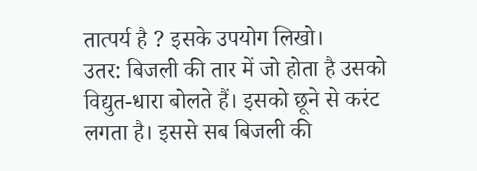तात्पर्य है ? इसके उपयोग लिखो।
उतर: बिजली की तार में जो होता है उसको विद्युत-धारा बोलते हैं। इसको छूने से करंट लगता है। इससे सब बिजली की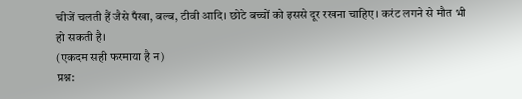चीजें चलती हैं जैसे पँखा, बल्ब, टीवी आदि। छोटे बच्चों को इससे दूर रखना चाहिए। करंट लगने से मौत भी हो सकती है।
(एकदम सही फरमाया है न)
प्रश्न: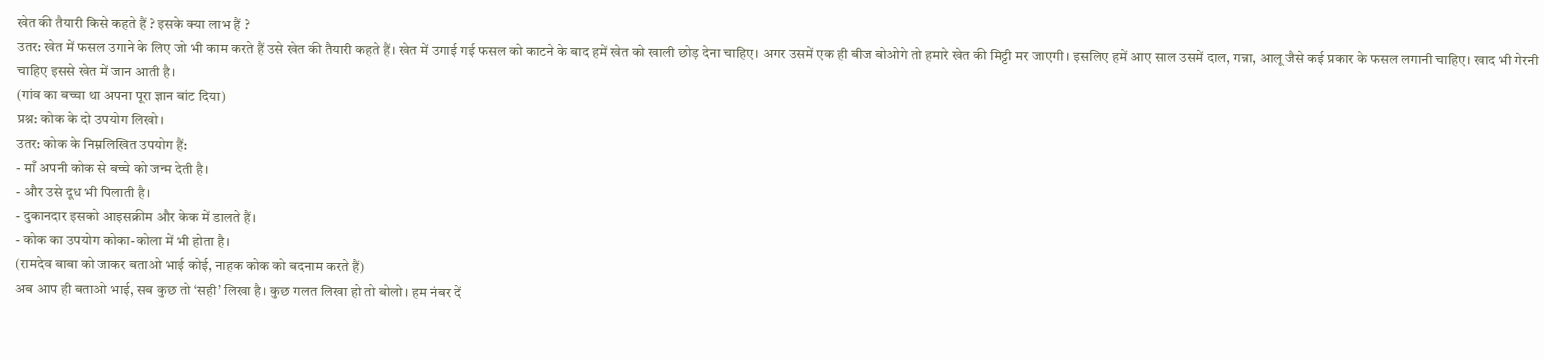खेत की तैयारी किसे कहते हैं ? इसके क्या लाभ हैं ?
उतर: खेत में फसल उगाने के लिए जो भी काम करते हैं उसे खेत की तैयारी कहते हैं। खेत में उगाई गई फसल को काटने के बाद हमें खेत को खाली छोड़ देना चाहिए। अगर उसमें एक ही बीज बोओगे तो हमारे खेत की मिट्टी मर जाएगी। इसलिए हमें आए साल उसमें दाल, गन्ना, आलू जैसे कई प्रकार के फसल लगानी चाहिए। खाद भी गेरनी चाहिए इससे खेत में जान आती है।
(गांव का बच्चा था अपना पूरा ज्ञान बांट दिया)
प्रश्न: कोक के दो उपयोग लिखो।
उतर: कोक के निम्नलिखित उपयोग हैं:
- माँ अपनी कोक से बच्चे को जन्म देती है।
- और उसे दूध भी पिलाती है।
- दुकानदार इसको आइसक्रीम और केक में डालते हैं।
- कोक का उपयोग कोका-कोला में भी होता है।
(रामदेव बाबा को जाकर बताओ भाई कोई, नाहक कोक को बदनाम करते हैं)
अब आप ही बताओ भाई, सब कुछ तो ‘सही’ लिखा है। कुछ गलत लिखा हो तो बोलो। हम नंबर दें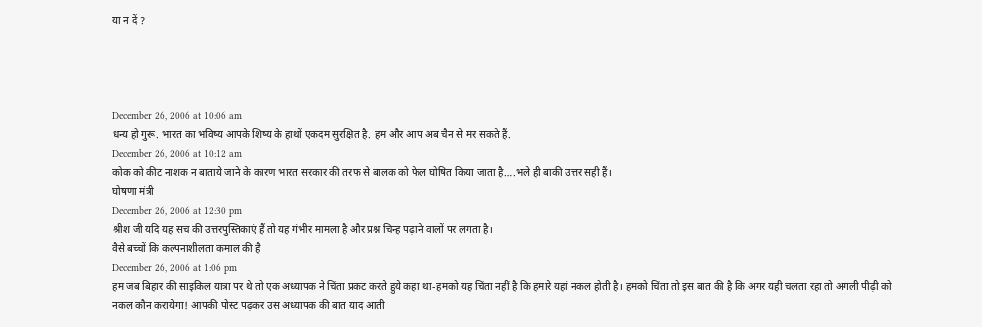या न दें ?




December 26, 2006 at 10:06 am
धन्य हो गुरू. भारत का भविष्य आपके शिष्य के हाथों एकदम सुरक्षित है. हम और आप अब चैन से मर सकते हैं.
December 26, 2006 at 10:12 am
कोक को कीट नाशक न बाताये जाने के कारण भारत सरकार की तरफ से बालक को फेल घोषित किया जाता है….भले ही बाकी उत्तर सही हैं।
घोषणा मंत्री
December 26, 2006 at 12:30 pm
श्रीश जी यदि यह सच की उत्तरपुस्तिकाएं हैं तो यह गंभीर मामला है और प्रश्न चिन्ह पढ़ाने वालों पर लगता है।
वैसे बच्चों कि कल्पनाशीलता कमाल की है
December 26, 2006 at 1:06 pm
हम जब बिहार की साइकिल यात्रा पर थे तो एक अध्यापक ने चिंता प्रकट करते हुये कहा था-हमको यह चिंता नहीं है कि हमारे यहां नकल होती है। हमको चिंता तो इस बात की है कि अगर यही चलता रहा तो अगली पीढ़ी को नकल कौन करायेगा! आपकी पोस्ट पढ़कर उस अध्यापक की बात याद आती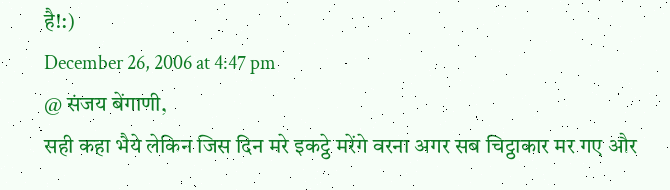है!:)
December 26, 2006 at 4:47 pm
@ संजय बेंगाणी,
सही कहा भैये लेकिन जिस दिन मरे इकट्ठे मरेंगे वरना अगर सब चिट्ठाकार मर गए और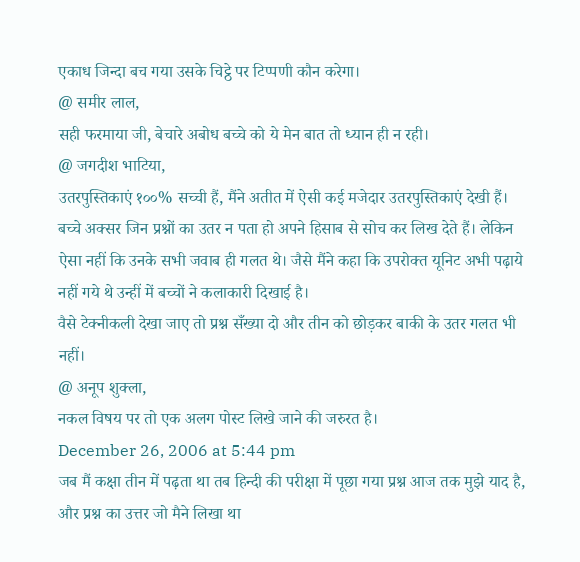एकाध जिन्दा बच गया उसके चिट्ठे पर टिप्पणी कौन करेगा।
@ समीर लाल,
सही फरमाया जी, बेचारे अबोध बच्चे को ये मेन बात तो ध्यान ही न रही।
@ जगदीश भाटिया,
उतरपुस्तिकाएं १००% सच्ची हैं, मैंने अतीत में ऐसी कई मजेदार उतरपुस्तिकाएं देखी हैं। बच्चे अक्सर जिन प्रश्नों का उतर न पता हो अपने हिसाब से सोच कर लिख देते हैं। लेकिन ऐसा नहीं कि उनके सभी जवाब ही गलत थे। जैसे मैंने कहा कि उपरोक्त यूनिट अभी पढ़ाये नहीं गये थे उन्हीं में बच्चों ने कलाकारी दिखाई है।
वैसे टेक्नीकली देखा जाए तो प्रश्न सँख्या दो और तीन को छोड़कर बाकी के उतर गलत भी नहीं।
@ अनूप शुक्ला,
नकल विषय पर तो एक अलग पोस्ट लिखे जाने की जरुरत है।
December 26, 2006 at 5:44 pm
जब मैं कक्षा तीन में पढ़ता था तब हिन्दी की परीक्षा में पूछा गया प्रश्न आज तक मुझे याद है, और प्रश्न का उत्तर जो मैने लिखा था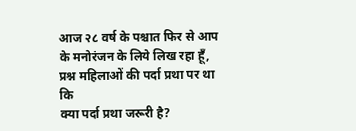आज २८ वर्ष के पश्चात फिर से आप के मनोरंजन के लिये लिख रहा हूँ, प्रश्न महिलाओं की पर्दा प्रथा पर था कि
क्या पर्दा प्रथा जरूरी है?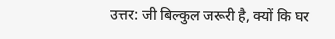उत्तर: जी बिल्कुल जरूरी है, क्यों कि घर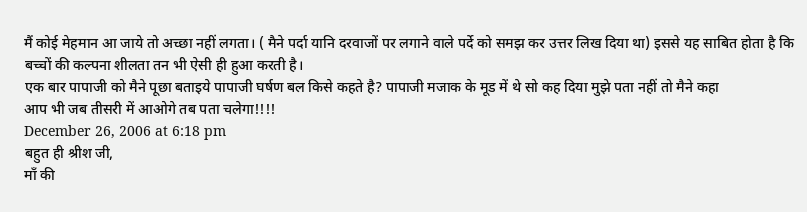मैं कोई मेहमान आ जाये तो अच्छा नहीं लगता। ( मैने पर्दा यानि दरवाजों पर लगाने वाले पर्दे को समझ कर उत्तर लिख दिया था) इससे यह साबित होता है कि बच्चों की कल्पना शीलता तन भी ऐसी ही हुआ करती है।
एक बार पापाजी को मैने पूछा बताइये पापाजी घर्षण बल किसे कहते है? पापाजी मजाक के मूड में थे सो कह दिया मुझे पता नहीं तो मैने कहा
आप भी जब तीसरी में आओगे तब पता चलेगा!!!!
December 26, 2006 at 6:18 pm
बहुत ही श्रीश जी,
माँ की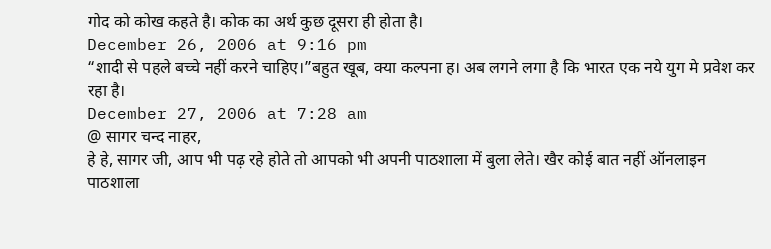गोद को कोख कहते है। कोक का अर्थ कुछ दूसरा ही होता है।
December 26, 2006 at 9:16 pm
“शादी से पहले बच्चे नहीं करने चाहिए।”बहुत खूब, क्या कल्पना ह। अब लगने लगा है कि भारत एक नये युग मे प्रवेश कर रहा है।
December 27, 2006 at 7:28 am
@ सागर चन्द नाहर,
हे हे, सागर जी, आप भी पढ़ रहे होते तो आपको भी अपनी पाठशाला में बुला लेते। खैर कोई बात नहीं ऑनलाइन पाठशाला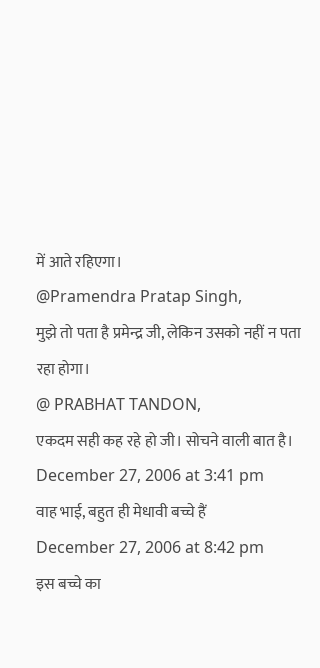में आते रहिएगा।
@Pramendra Pratap Singh,
मुझे तो पता है प्रमेन्द्र जी, लेकिन उसको नहीं न पता रहा होगा।
@ PRABHAT TANDON,
एकदम सही कह रहे हो जी। सोचने वाली बात है।
December 27, 2006 at 3:41 pm
वाह भाई, बहुत ही मेधावी बच्चे हैं
December 27, 2006 at 8:42 pm
इस बच्चे का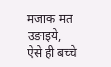मजाक मत उङाइये,
ऐसे ही बच्चे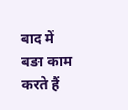बाद में बङा काम करते हैं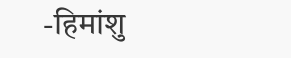-हिमांशु